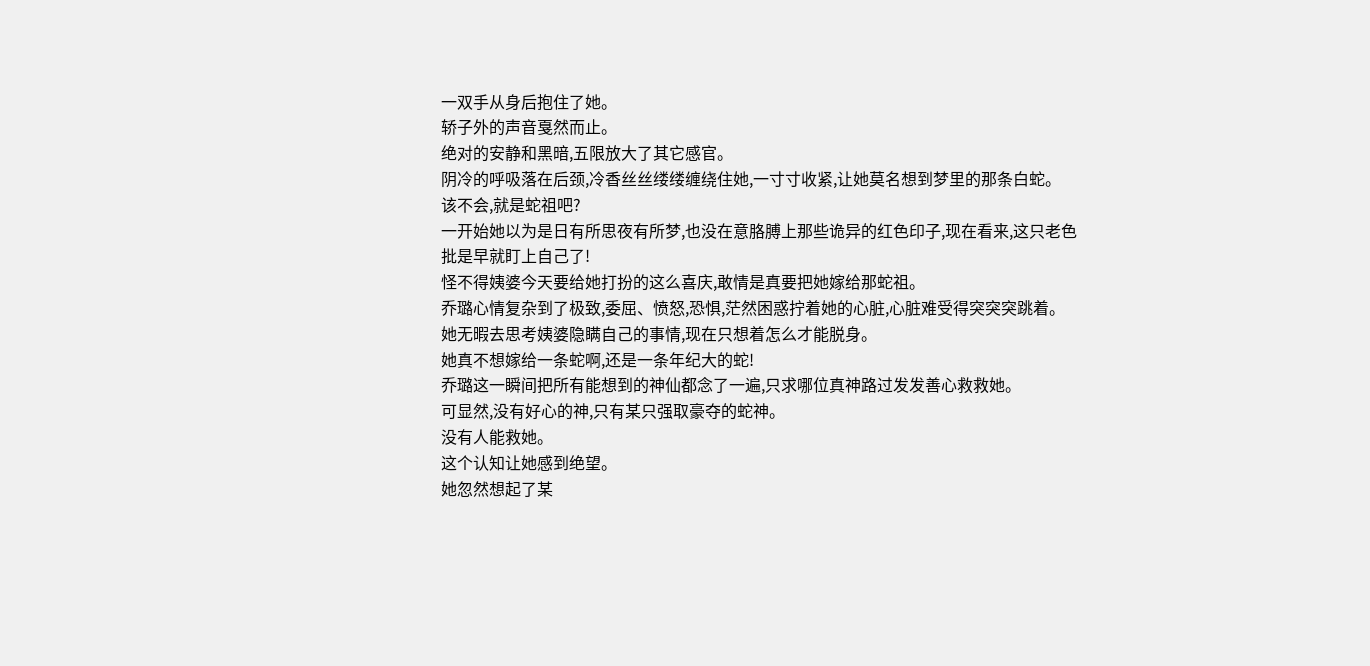一双手从身后抱住了她。
轿子外的声音戛然而止。
绝对的安静和黑暗,五限放大了其它感官。
阴冷的呼吸落在后颈,冷香丝丝缕缕缠绕住她,一寸寸收紧,让她莫名想到梦里的那条白蛇。
该不会,就是蛇祖吧?
一开始她以为是日有所思夜有所梦,也没在意胳膊上那些诡异的红色印子,现在看来,这只老色批是早就盯上自己了!
怪不得姨婆今天要给她打扮的这么喜庆,敢情是真要把她嫁给那蛇祖。
乔璐心情复杂到了极致,委屈、愤怒,恐惧,茫然困惑拧着她的心脏,心脏难受得突突突跳着。
她无暇去思考姨婆隐瞒自己的事情,现在只想着怎么才能脱身。
她真不想嫁给一条蛇啊,还是一条年纪大的蛇!
乔璐这一瞬间把所有能想到的神仙都念了一遍,只求哪位真神路过发发善心救救她。
可显然,没有好心的神,只有某只强取豪夺的蛇神。
没有人能救她。
这个认知让她感到绝望。
她忽然想起了某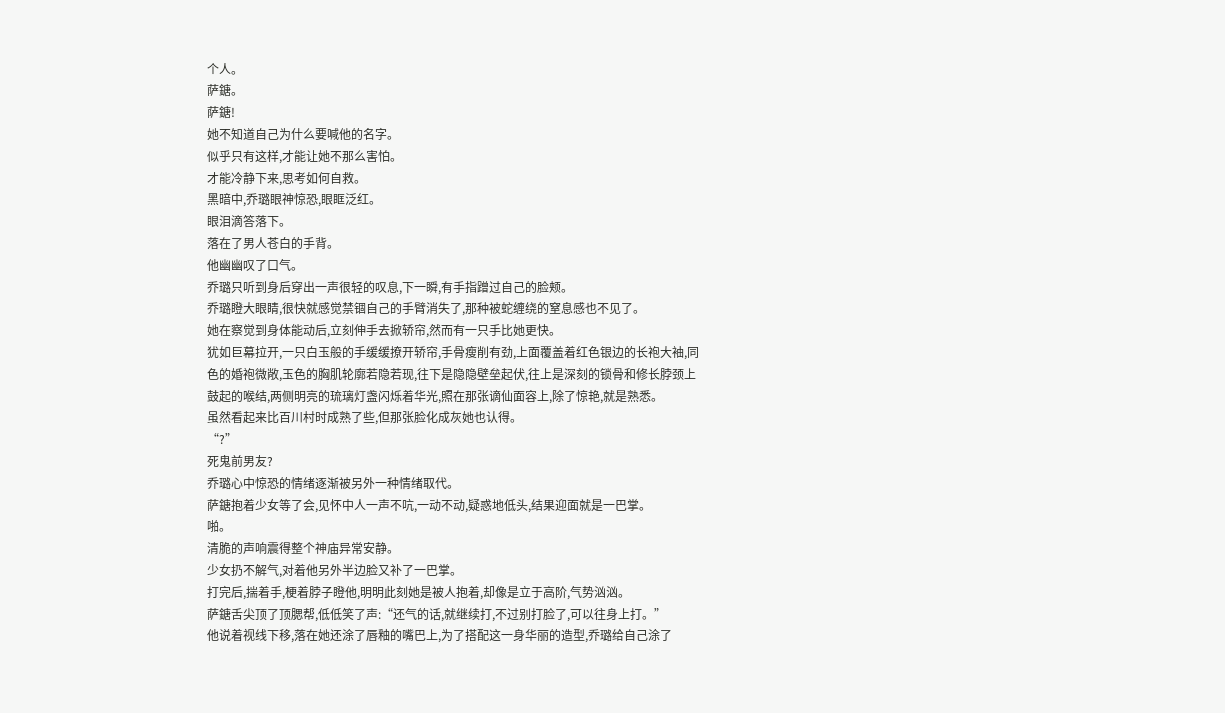个人。
萨鎕。
萨鎕!
她不知道自己为什么要喊他的名字。
似乎只有这样,才能让她不那么害怕。
才能冷静下来,思考如何自救。
黑暗中,乔璐眼神惊恐,眼眶泛红。
眼泪滴答落下。
落在了男人苍白的手背。
他幽幽叹了口气。
乔璐只听到身后穿出一声很轻的叹息,下一瞬,有手指蹭过自己的脸颊。
乔璐瞪大眼睛,很快就感觉禁锢自己的手臂消失了,那种被蛇缠绕的窒息感也不见了。
她在察觉到身体能动后,立刻伸手去掀轿帘,然而有一只手比她更快。
犹如巨幕拉开,一只白玉般的手缓缓撩开轿帘,手骨瘦削有劲,上面覆盖着红色银边的长袍大袖,同色的婚袍微敞,玉色的胸肌轮廓若隐若现,往下是隐隐壁垒起伏,往上是深刻的锁骨和修长脖颈上鼓起的喉结,两侧明亮的琉璃灯盏闪烁着华光,照在那张谪仙面容上,除了惊艳,就是熟悉。
虽然看起来比百川村时成熟了些,但那张脸化成灰她也认得。
“?”
死鬼前男友?
乔璐心中惊恐的情绪逐渐被另外一种情绪取代。
萨鎕抱着少女等了会,见怀中人一声不吭,一动不动,疑惑地低头,结果迎面就是一巴掌。
啪。
清脆的声响震得整个神庙异常安静。
少女扔不解气,对着他另外半边脸又补了一巴掌。
打完后,揣着手,梗着脖子瞪他,明明此刻她是被人抱着,却像是立于高阶,气势汹汹。
萨鎕舌尖顶了顶腮帮,低低笑了声:“还气的话,就继续打,不过别打脸了,可以往身上打。”
他说着视线下移,落在她还涂了唇釉的嘴巴上,为了搭配这一身华丽的造型,乔璐给自己涂了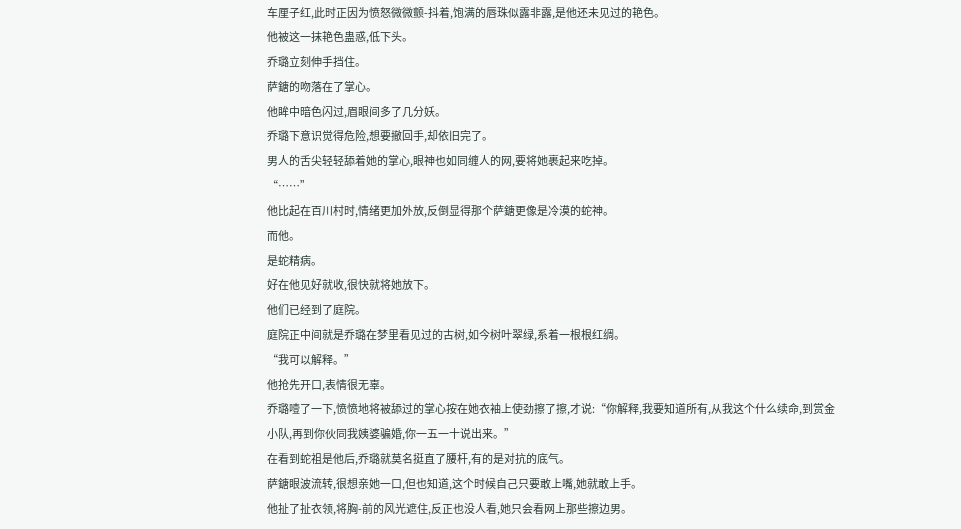车厘子红,此时正因为愤怒微微颤-抖着,饱满的唇珠似露非露,是他还未见过的艳色。
他被这一抹艳色蛊惑,低下头。
乔璐立刻伸手挡住。
萨鎕的吻落在了掌心。
他眸中暗色闪过,眉眼间多了几分妖。
乔璐下意识觉得危险,想要撤回手,却依旧完了。
男人的舌尖轻轻舔着她的掌心,眼神也如同缠人的网,要将她裹起来吃掉。
“……”
他比起在百川村时,情绪更加外放,反倒显得那个萨鎕更像是冷漠的蛇神。
而他。
是蛇精病。
好在他见好就收,很快就将她放下。
他们已经到了庭院。
庭院正中间就是乔璐在梦里看见过的古树,如今树叶翠绿,系着一根根红绸。
“我可以解释。”
他抢先开口,表情很无辜。
乔璐噎了一下,愤愤地将被舔过的掌心按在她衣袖上使劲擦了擦,才说:“你解释,我要知道所有,从我这个什么续命,到赏金小队,再到你伙同我姨婆骗婚,你一五一十说出来。”
在看到蛇祖是他后,乔璐就莫名挺直了腰杆,有的是对抗的底气。
萨鎕眼波流转,很想亲她一口,但也知道,这个时候自己只要敢上嘴,她就敢上手。
他扯了扯衣领,将胸-前的风光遮住,反正也没人看,她只会看网上那些擦边男。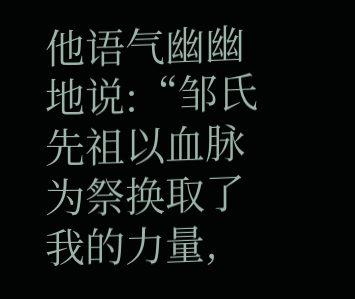他语气幽幽地说:“邹氏先祖以血脉为祭换取了我的力量,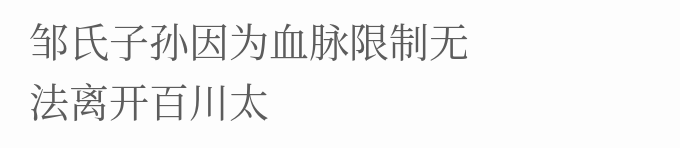邹氏子孙因为血脉限制无法离开百川太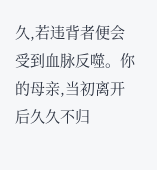久,若违背者便会受到血脉反噬。你的母亲,当初离开后久久不归